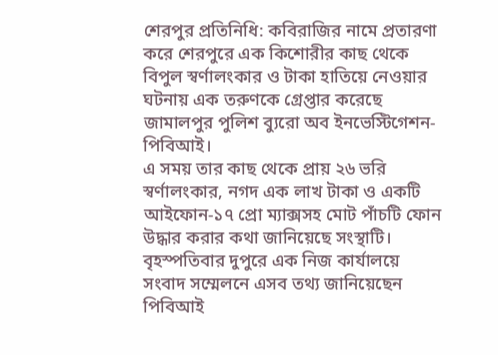শেরপুর প্রতিনিধি: কবিরাজির নামে প্রতারণা করে শেরপুরে এক কিশোরীর কাছ থেকে বিপুল স্বর্ণালংকার ও টাকা হাতিয়ে নেওয়ার ঘটনায় এক তরুণকে গ্রেপ্তার করেছে জামালপুর পুলিশ ব্যুরো অব ইনভেস্টিগেশন-পিবিআই।
এ সময় তার কাছ থেকে প্রায় ২৬ ভরি স্বর্ণালংকার, নগদ এক লাখ টাকা ও একটি আইফোন-১৭ প্রো ম্যাক্সসহ মোট পাঁচটি ফোন উদ্ধার করার কথা জানিয়েছে সংস্থাটি।
বৃহস্পতিবার দুপুরে এক নিজ কার্যালয়ে সংবাদ সম্মেলনে এসব তথ্য জানিয়েছেন পিবিআই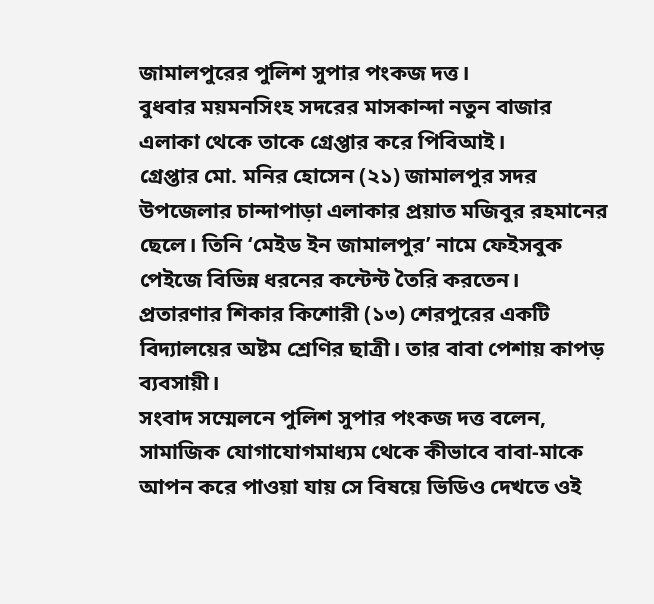জামালপুরের পুলিশ সুপার পংকজ দত্ত।
বুধবার ময়মনসিংহ সদরের মাসকান্দা নতুন বাজার এলাকা থেকে তাকে গ্রেপ্তার করে পিবিআই।
গ্রেপ্তার মো. মনির হোসেন (২১) জামালপুর সদর উপজেলার চান্দাপাড়া এলাকার প্রয়াত মজিবুর রহমানের ছেলে। তিনি ‘মেইড ইন জামালপুর’ নামে ফেইসবুক পেইজে বিভিন্ন ধরনের কন্টেন্ট তৈরি করতেন।
প্রতারণার শিকার কিশোরী (১৩) শেরপুরের একটি বিদ্যালয়ের অষ্টম শ্রেণির ছাত্রী। তার বাবা পেশায় কাপড় ব্যবসায়ী।
সংবাদ সম্মেলনে পুলিশ সুপার পংকজ দত্ত বলেন, সামাজিক যোগাযোগমাধ্যম থেকে কীভাবে বাবা-মাকে আপন করে পাওয়া যায় সে বিষয়ে ভিডিও দেখতে ওই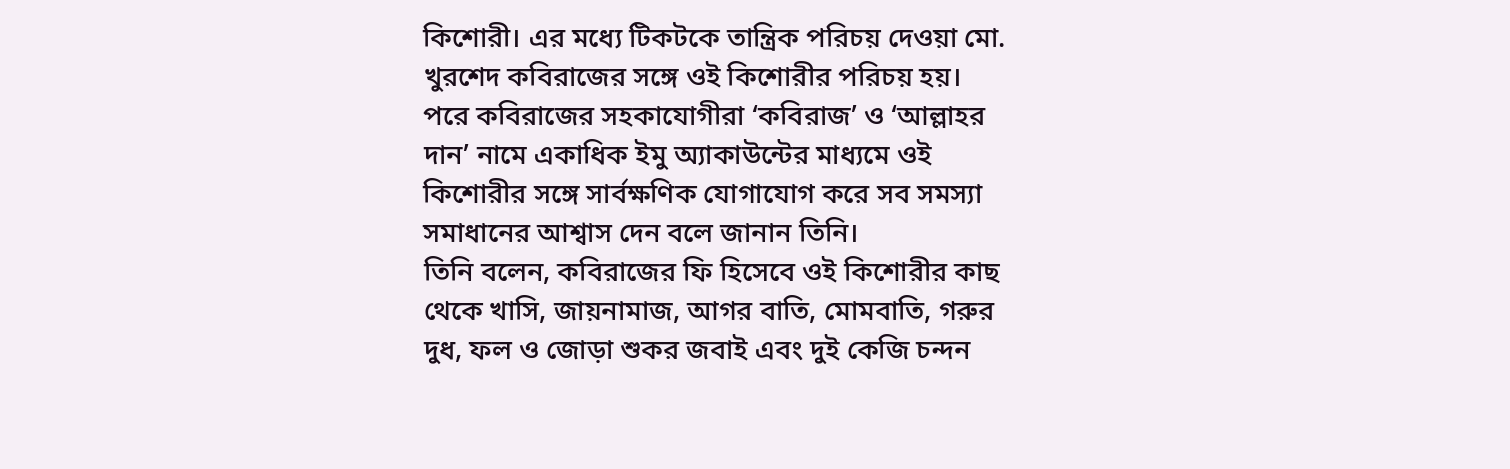কিশোরী। এর মধ্যে টিকটকে তান্ত্রিক পরিচয় দেওয়া মো. খুরশেদ কবিরাজের সঙ্গে ওই কিশোরীর পরিচয় হয়।
পরে কবিরাজের সহকাযোগীরা ‘কবিরাজ’ ও ‘আল্লাহর দান’ নামে একাধিক ইমু অ্যাকাউন্টের মাধ্যমে ওই কিশোরীর সঙ্গে সার্বক্ষণিক যোগাযোগ করে সব সমস্যা সমাধানের আশ্বাস দেন বলে জানান তিনি।
তিনি বলেন, কবিরাজের ফি হিসেবে ওই কিশোরীর কাছ থেকে খাসি, জায়নামাজ, আগর বাতি, মোমবাতি, গরুর দুধ, ফল ও জোড়া শুকর জবাই এবং দুই কেজি চন্দন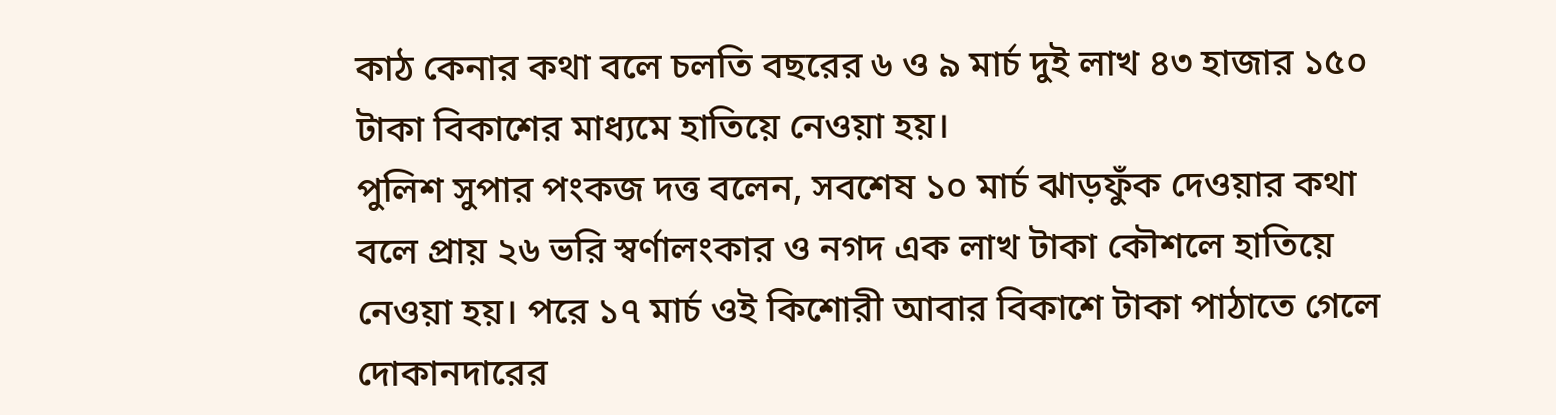কাঠ কেনার কথা বলে চলতি বছরের ৬ ও ৯ মার্চ দুই লাখ ৪৩ হাজার ১৫০ টাকা বিকাশের মাধ্যমে হাতিয়ে নেওয়া হয়।
পুলিশ সুপার পংকজ দত্ত বলেন, সবশেষ ১০ মার্চ ঝাড়ফুঁক দেওয়ার কথা বলে প্রায় ২৬ ভরি স্বর্ণালংকার ও নগদ এক লাখ টাকা কৌশলে হাতিয়ে নেওয়া হয়। পরে ১৭ মার্চ ওই কিশোরী আবার বিকাশে টাকা পাঠাতে গেলে দোকানদারের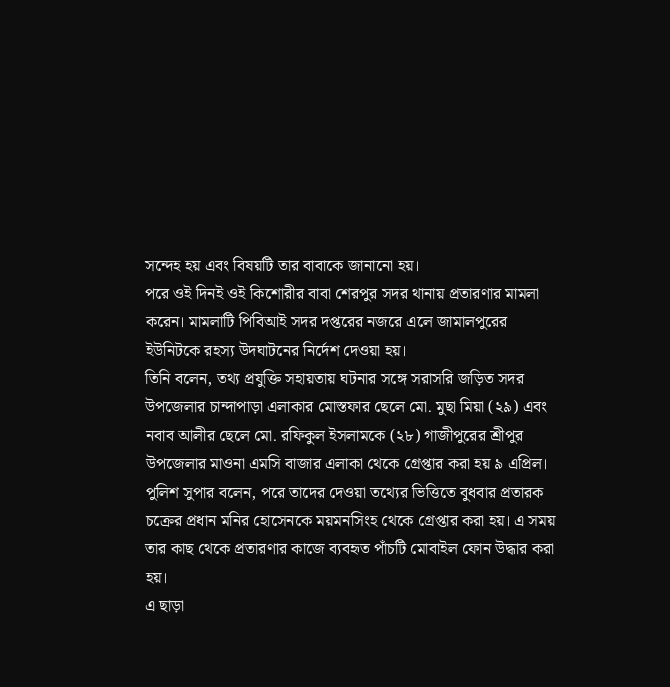সন্দেহ হয় এবং বিষয়টি তার বাবাকে জানানো হয়।
পরে ওই দিনই ওই কিশোরীর বাবা শেরপুর সদর থানায় প্রতারণার মামলা করেন। মামলাটি পিবিআই সদর দপ্তরের নজরে এলে জামালপুরের ইউনিটকে রহস্য উদঘাটনের নির্দেশ দেওয়া হয়।
তিনি বলেন, তথ্য প্রযুক্তি সহায়তায় ঘটনার সঙ্গে সরাসরি জড়িত সদর উপজেলার চান্দাপাড়া এলাকার মোস্তফার ছেলে মো. মুছা মিয়া (২৯) এবং নবাব আলীর ছেলে মো. রফিকুল ইসলামকে (২৮) গাজীপুরের শ্রীপুর উপজেলার মাওনা এমসি বাজার এলাকা থেকে গ্রেপ্তার করা হয় ৯ এপ্রিল।
পুলিশ সুপার বলেন, পরে তাদের দেওয়া তথ্যের ভিত্তিতে বুধবার প্রতারক চক্রের প্রধান মনির হোসেনকে ময়মনসিংহ থেকে গ্রেপ্তার করা হয়। এ সময় তার কাছ থেকে প্রতারণার কাজে ব্যবহৃত পাঁচটি মোবাইল ফোন উদ্ধার করা হয়।
এ ছাড়া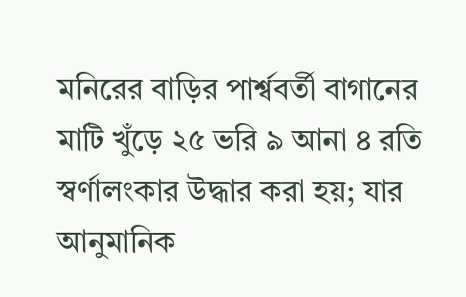মনিরের বাড়ির পার্শ্ববর্তী বাগানের মাটি খুঁড়ে ২৫ ভরি ৯ আনা ৪ রতি স্বর্ণালংকার উদ্ধার করা হয়; যার আনুমানিক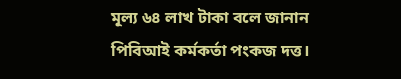মূল্য ৬৪ লাখ টাকা বলে জানান পিবিআই কর্মকর্তা পংকজ দত্ত।